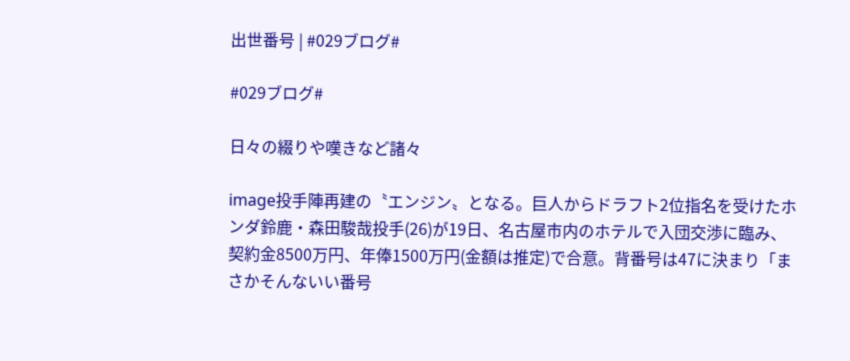出世番号 | #029ブログ#

#029ブログ#

日々の綴りや嘆きなど諸々

image投手陣再建の〝エンジン〟となる。巨人からドラフト2位指名を受けたホンダ鈴鹿・森田駿哉投手(26)が19日、名古屋市内のホテルで入団交渉に臨み、契約金8500万円、年俸1500万円(金額は推定)で合意。背番号は47に決まり「まさかそんないい番号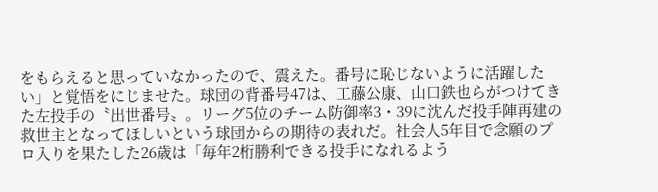をもらえると思っていなかったので、震えた。番号に恥じないように活躍したい」と覚悟をにじませた。球団の背番号47は、工藤公康、山口鉄也らがつけてきた左投手の〝出世番号〟。リーグ5位のチーム防御率3・39に沈んだ投手陣再建の救世主となってほしいという球団からの期待の表れだ。社会人5年目で念願のプロ入りを果たした26歳は「毎年2桁勝利できる投手になれるよう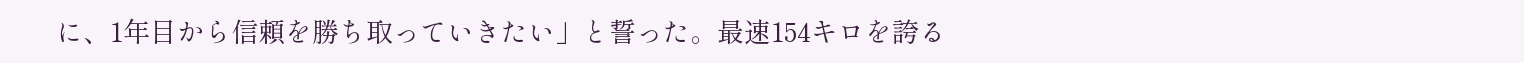に、1年目から信頼を勝ち取っていきたい」と誓った。最速154キロを誇る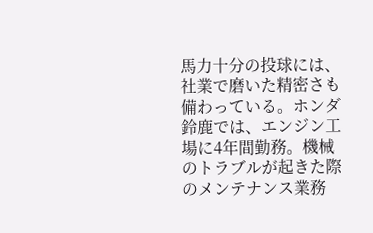馬力十分の投球には、社業で磨いた精密さも備わっている。ホンダ鈴鹿では、エンジン工場に4年間勤務。機械のトラブルが起きた際のメンテナンス業務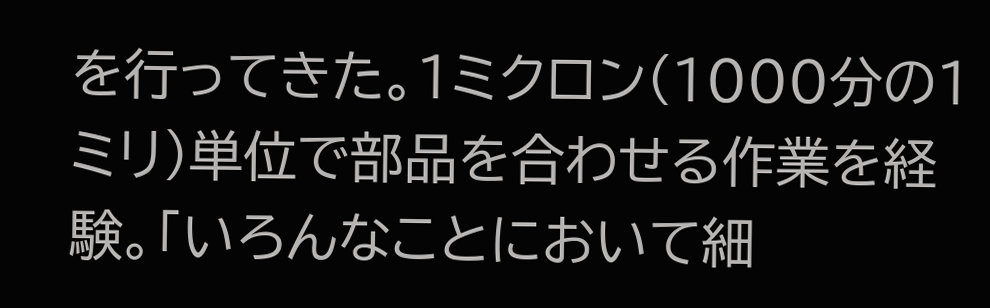を行ってきた。1ミクロン(1000分の1ミリ)単位で部品を合わせる作業を経験。「いろんなことにおいて細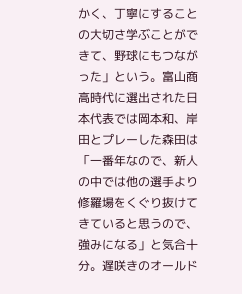かく、丁寧にすることの大切さ学ぶことができて、野球にもつながった」という。富山商高時代に選出された日本代表では岡本和、岸田とプレーした森田は「一番年なので、新人の中では他の選手より修羅場をくぐり抜けてきていると思うので、強みになる」と気合十分。遅咲きのオールド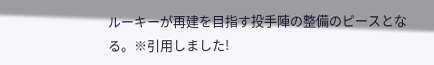ルーキーが再建を目指す投手陣の整備のピースとなる。※引用しました!